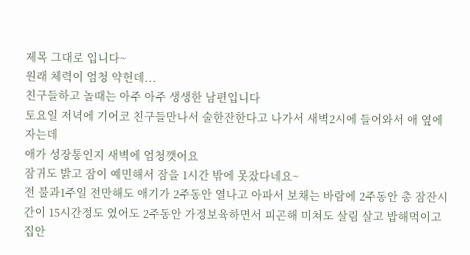제목 그대로 입니다~
원래 체력이 엄청 약헌데...
친구들하고 놀때는 아주 아주 생생한 남편입니다
토요일 저녁에 기어코 친구들만나서 술한잔한다고 나가서 새벽2시에 들어와서 애 옆에 자는데
애가 성장통인지 새벽에 엄청깻어요
잠귀도 밝고 잠이 예민해서 잠을 1시간 밖에 못잤다네요~
전 불과1주일 전만해도 애기가 2주동안 열나고 아파서 보채는 바람에 2주동안 총 잠잔시간이 15시간정도 였어도 2주동안 가정보육하면서 피곤해 미쳐도 살림 살고 밥해먹이고 집안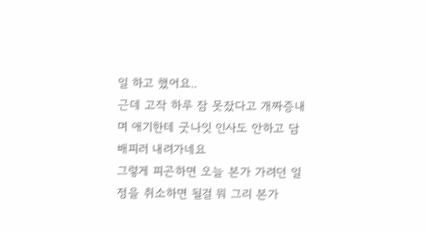일 하고 했어요..
근데 고작 하루 잠 못잤다고 개짜증내며 애기한테 굿나잇 인사도 안하고 담배피러 내려가네요
그렇게 피곤하면 오늘 본가 가려던 일정을 취소하면 될걸 뭐 그리 본가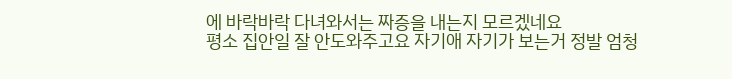에 바락바락 다녀와서는 짜증을 내는지 모르겠네요
평소 집안일 잘 안도와주고요 자기애 자기가 보는거 정발 엄청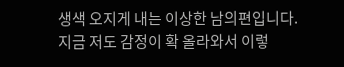생색 오지게 내는 이상한 남의편입니다.
지금 저도 감정이 확 올라와서 이렇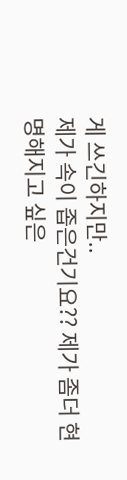게 쓰긴하지만..
제가 속이 좁은건기요?? 제가 좀더 현명해지고 싶은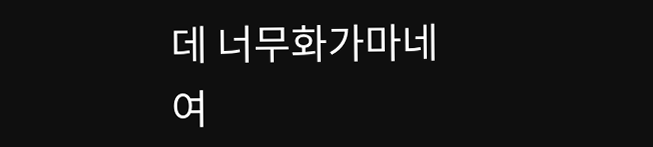데 너무화가마네여